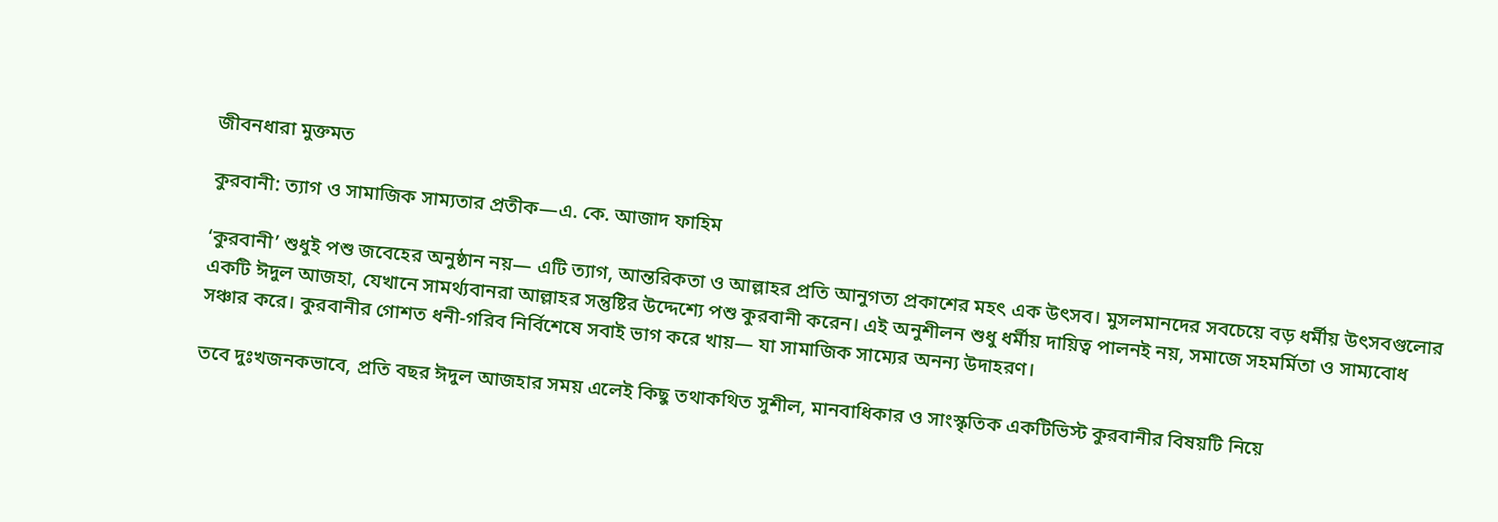জীবনধারা মুক্তমত

কুরবানী: ত্যাগ ও সামাজিক সাম্যতার প্রতীক—এ. কে. আজাদ ফাহিম

‘কুরবানী’ শুধুই পশু জবেহের অনুষ্ঠান নয়— এটি ত্যাগ, আন্তরিকতা ও আল্লাহর প্রতি আনুগত্য প্রকাশের মহৎ এক উৎসব। মুসলমানদের সবচেয়ে বড় ধর্মীয় উৎসবগুলোর একটি ঈদুল আজহা, যেখানে সামর্থ্যবানরা আল্লাহর সন্তুষ্টির উদ্দেশ্যে পশু কুরবানী করেন। এই অনুশীলন শুধু ধর্মীয় দায়িত্ব পালনই নয়, সমাজে সহমর্মিতা ও সাম্যবোধ সঞ্চার করে। কুরবানীর গোশত ধনী-গরিব নির্বিশেষে সবাই ভাগ করে খায়— যা সামাজিক সাম্যের অনন্য উদাহরণ।

তবে দুঃখজনকভাবে, প্রতি বছর ঈদুল আজহার সময় এলেই কিছু তথাকথিত সুশীল, মানবাধিকার ও সাংস্কৃতিক একটিভিস্ট কুরবানীর বিষয়টি নিয়ে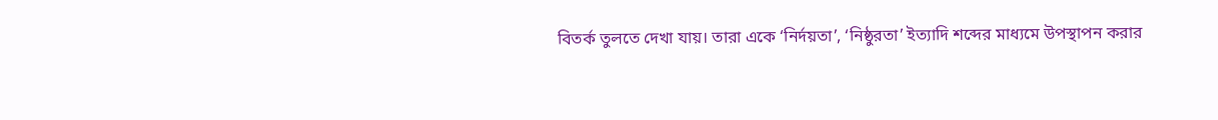বিতর্ক তুলতে দেখা যায়। তারা একে ‘নির্দয়তা’, ‘নিষ্ঠুরতা’ ইত্যাদি শব্দের মাধ্যমে উপস্থাপন করার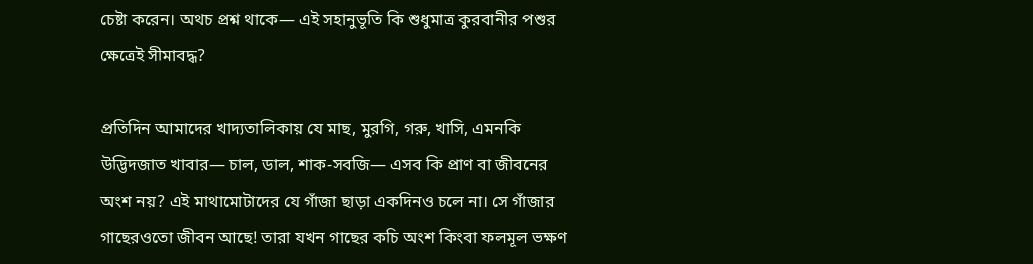চেষ্টা করেন। অথচ প্রশ্ন থাকে— এই সহানুভূতি কি শুধুমাত্র কুরবানীর পশুর ক্ষেত্রেই সীমাবদ্ধ?

প্রতিদিন আমাদের খাদ্যতালিকায় যে মাছ, মুরগি, গরু, খাসি, এমনকি উদ্ভিদজাত খাবার— চাল, ডাল, শাক-সবজি— এসব কি প্রাণ বা জীবনের অংশ নয়? এই মাথামোটাদের যে গাঁজা ছাড়া একদিনও চলে না। সে গাঁজার গাছেরওতো জীবন আছে! তারা যখন গাছের কচি অংশ কিংবা ফলমূল ভক্ষণ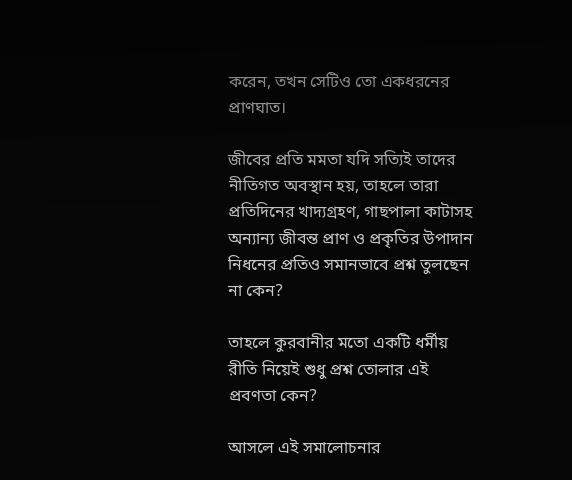করেন, তখন সেটিও তো একধরনের প্রাণঘাত।

জীবের প্রতি মমতা যদি সত্যিই তাদের নীতিগত অবস্থান হয়, তাহলে তারা প্রতিদিনের খাদ্যগ্রহণ, গাছপালা কাটাসহ অন্যান্য জীবন্ত প্রাণ ও প্রকৃতির উপাদান নিধনের প্রতিও সমানভাবে প্রশ্ন তুলছেন না কেন?

তাহলে কুরবানীর মতো একটি ধর্মীয় রীতি নিয়েই শুধু প্রশ্ন তোলার এই প্রবণতা কেন?

আসলে এই সমালোচনার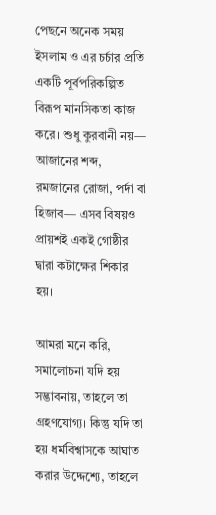পেছনে অনেক সময় ইসলাম ও এর চর্চার প্রতি একটি পূর্বপরিকল্পিত বিরূপ মানসিকতা কাজ করে। শুধু কুরবানী নয়— আজানের শব্দ, রমজানের রোজা, পর্দা বা হিজাব— এসব বিষয়ও প্রায়শই একই গোষ্ঠীর দ্বারা কটাক্ষের শিকার হয়।

আমরা মনে করি, সমালোচনা যদি হয় সদ্ভাবনায়, তাহলে তা গ্রহণযোগ্য। কিন্তু যদি তা হয় ধর্মবিশ্বাসকে আঘাত করার উদ্দেশ্যে, তাহলে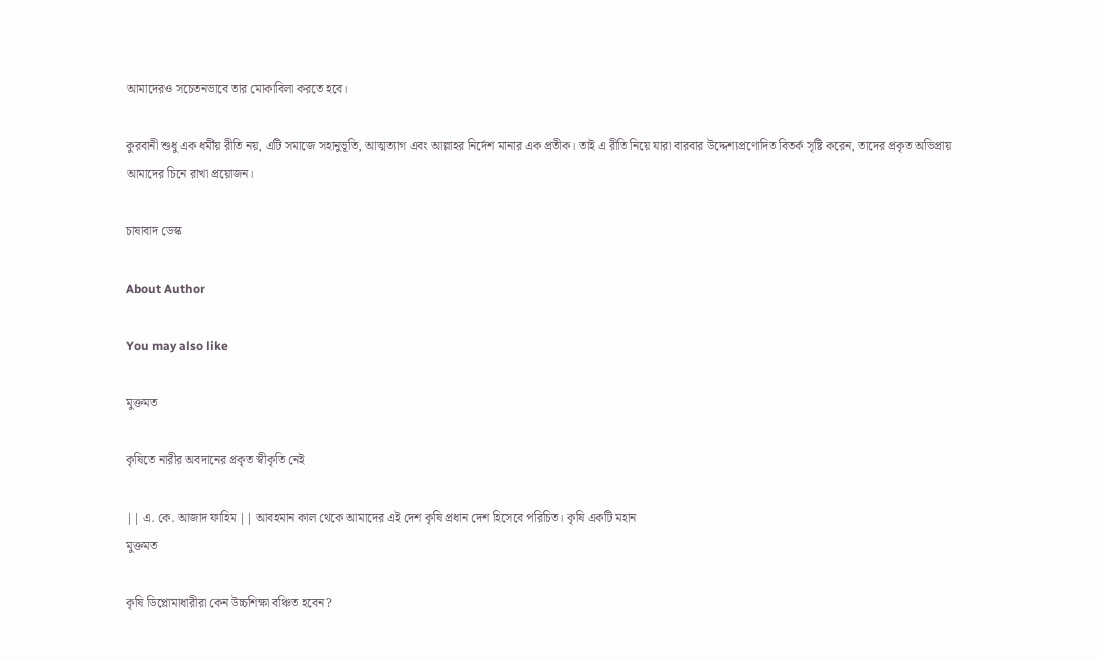আমাদেরও সচেতনভাবে তার মোকাবিলা করতে হবে।

কুরবানী শুধু এক ধর্মীয় রীতি নয়, এটি সমাজে সহানুভূতি, আত্মত্যাগ এবং আল্লাহর নির্দেশ মানার এক প্রতীক। তাই এ রীতি নিয়ে যারা বারবার উদ্দেশ্যপ্রণোদিত বিতর্ক সৃষ্টি করেন, তাদের প্রকৃত অভিপ্রায় আমাদের চিনে রাখা প্রয়োজন।

চাষাবাদ ডেস্ক

About Author

You may also like

মুক্তমত

কৃষিতে নারীর অবদানের প্রকৃত স্বীকৃতি নেই

|| এ. কে. আজাদ ফাহিম || আবহমান কাল থেকে আমাদের এই দেশ কৃষি প্রধান দেশ হিসেবে পরিচিত। কৃষি একটি মহান
মুক্তমত

কৃষি ডিপ্লোমাধারীরা কেন উচ্চশিক্ষা বঞ্চিত হবেন?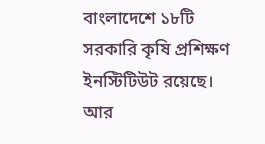বাংলাদেশে ১৮টি সরকারি কৃষি প্রশিক্ষণ ইনস্টিটিউট রয়েছে। আর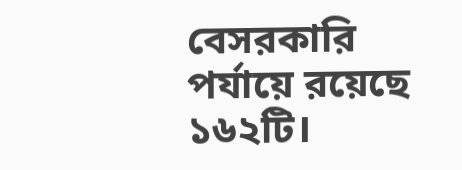বেসরকারি পর্যায়ে রয়েছে ১৬২টি।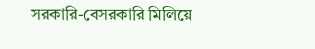সরকারি-বেসরকারি মিলিয়ে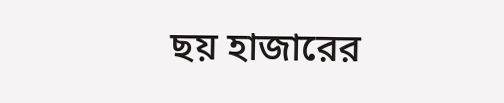ছয় হাজারের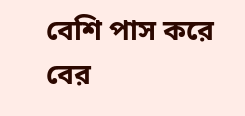বেশি পাস করে বের